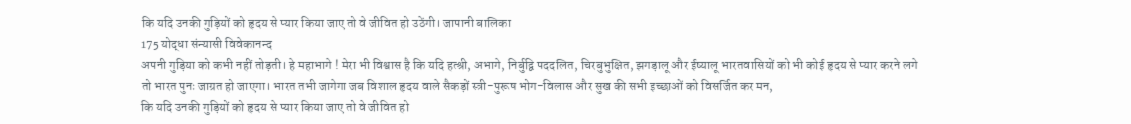कि यदि उनकी गुड़ियों को हृदय से प्यार किया जाए तो वे जीवित हो उठेंगी। जापानी बालिका
175 योद्धा संन्यासी विवेकानन्द
अपनी गुड़िया को कभी नहीं तोड़ती। हे महाभागे ! मेरा भी विश्वास है कि यदि हत्श्री, अभागे, निर्बुद्वि पददलित, चिरबुभुक्षित, झगड़ालू और ईष्यालू भारतवासियों को भी कोई हृदय से प्यार करने लगे तो भारत पुनः जाग्रत हो जाएगा। भारत तभी जागेगा जब विशाल हृदय वाले सैकड़ों स्त्री-पुरूष भोग-विलास और सुख की सभी इच्छाओं को विसर्जित कर मन,
कि यदि उनकी गुड़ियों को हृदय से प्यार किया जाए तो वे जीवित हो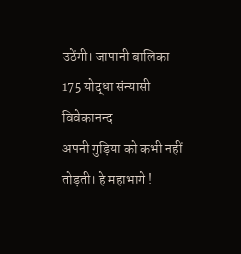उठेंगी। जापानी बालिका
175 योद्धा संन्यासी विवेकानन्द
अपनी गुड़िया को कभी नहीं तोड़ती। हे महाभागे !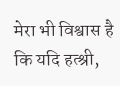मेरा भी विश्वास है कि यदि हत्श्री,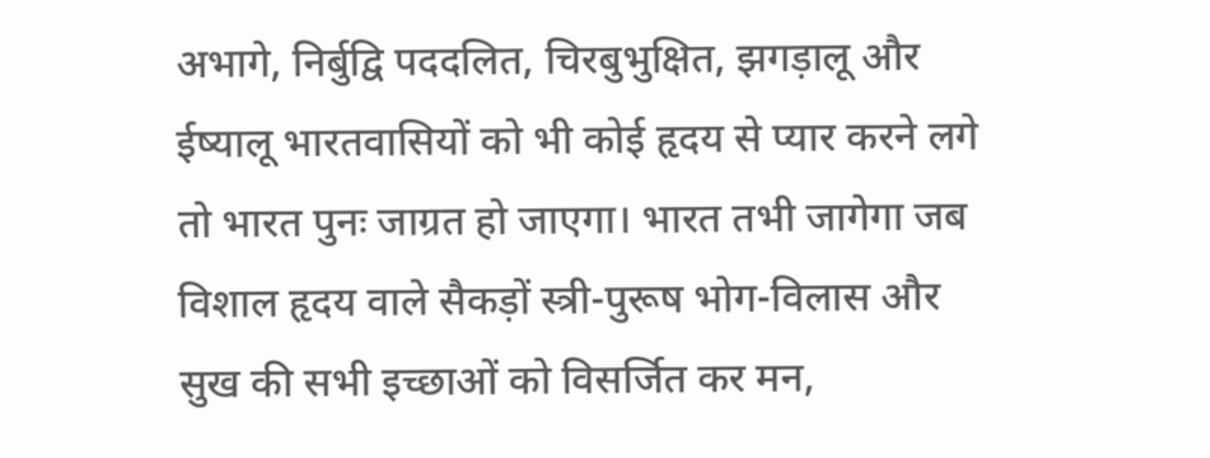अभागे, निर्बुद्वि पददलित, चिरबुभुक्षित, झगड़ालू और ईष्यालू भारतवासियों को भी कोई हृदय से प्यार करने लगे तो भारत पुनः जाग्रत हो जाएगा। भारत तभी जागेगा जब विशाल हृदय वाले सैकड़ों स्त्री-पुरूष भोग-विलास और सुख की सभी इच्छाओं को विसर्जित कर मन,